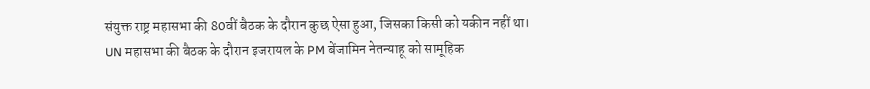संयुक्त राष्ट्र महासभा की 80वीं बैठक के दौरान कुछ ऐसा हुआ, जिसका किसी को यकीन नहीं था। UN महासभा की बैठक के दौरान इजरायल के PM बेंजामिन नेतन्याहू को सामूहिक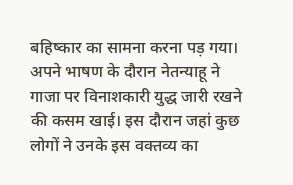बहिष्कार का सामना करना पड़ गया। अपने भाषण के दौरान नेतन्याहू ने गाजा पर विनाशकारी युद्ध जारी रखने की कसम खाई। इस दौरान जहां कुछ लोगों ने उनके इस वक्तव्य का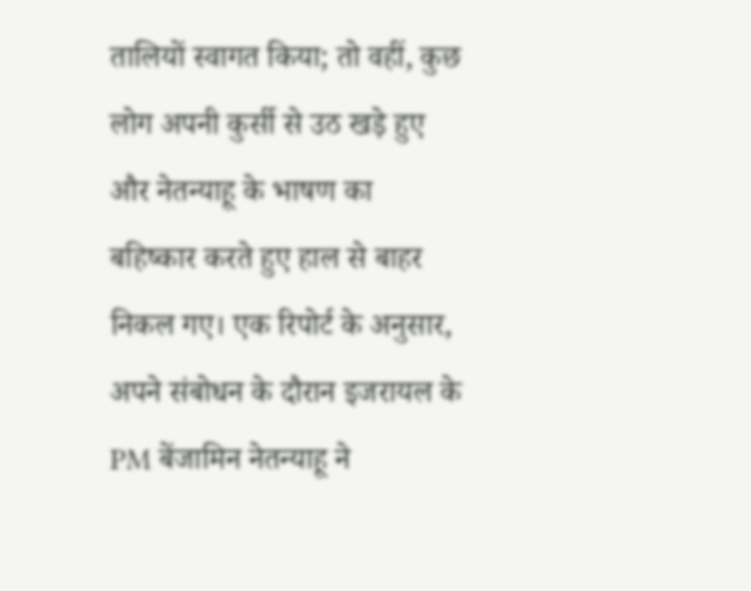तालियों स्वागत किया; तो वहीं, कुछ लोग अपनी कुर्सी से उठ खड़े हुए और नेतन्याहू के भाषण का बहिष्कार करते हुए हाल से बाहर निकल गए। एक रिपोर्ट के अनुसार, अपने संबोधन के दौरान इजरायल के PM बेंजामिन नेतन्याहू ने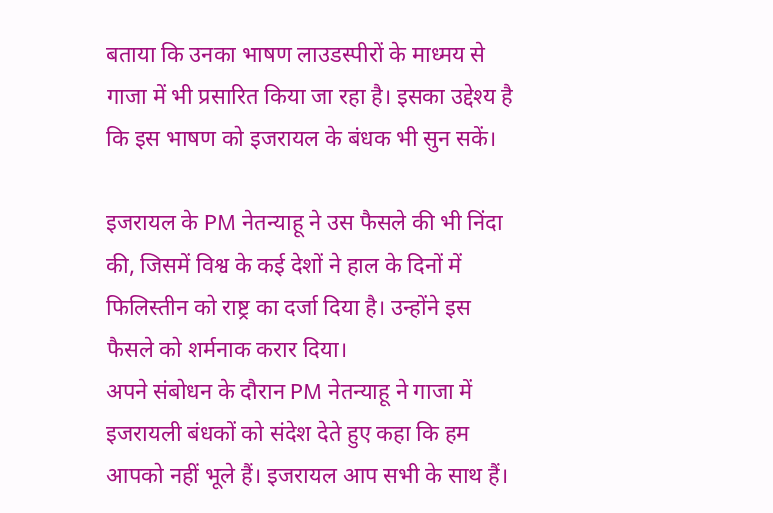बताया कि उनका भाषण लाउडस्पीरों के माध्मय से गाजा में भी प्रसारित किया जा रहा है। इसका उद्देश्य है कि इस भाषण को इजरायल के बंधक भी सुन सकें।

इजरायल के PM नेतन्याहू ने उस फैसले की भी निंदा की, जिसमें विश्व के कई देशों ने हाल के दिनों में फिलिस्तीन को राष्ट्र का दर्जा दिया है। उन्होंने इस फैसले को शर्मनाक करार दिया।
अपने संबोधन के दौरान PM नेतन्याहू ने गाजा में इजरायली बंधकों को संदेश देते हुए कहा कि हम आपको नहीं भूले हैं। इजरायल आप सभी के साथ हैं।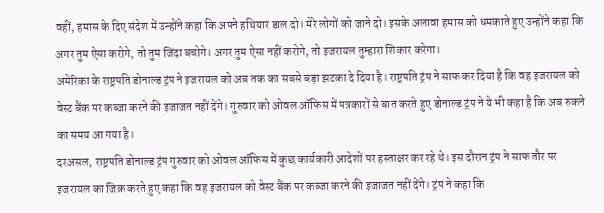वहीं, हमास के दिए संदेश में उन्होंने कहा कि अपने हथियार डाल दो। मेरे लोगों को जाने दो। इसके अलावा हमास को धमकाते हुए उन्होंने कहा कि अगर तुम ऐसा करोगे, तो तुम जिंदा बचोगे। अगर तुम ऐसा नहीं करोगे, तो इजरायल तुम्हारा शिकार करेगा।
अमेरिका के राष्ट्रपति डोनाल्ड ट्रंप ने इजरायल को अब तक का सबसे बड़ा झटका दे दिया है। राष्ट्रपति ट्रंप ने साफ कर दिया है कि वह इजरायल को वेस्ट बैंक पर कब्जा करने की इजाजत नहीं देंगे। गुरुवार को ओवल ऑफिस में पत्रकारों से बात करते हुए डोनाल्ड ट्रंप ने ये भी कहा है कि अब रुकने का समय आ गया है।
दरअसल, राष्ट्रपति डोनाल्ड ट्रंप गुरुवार को ओवल ऑफिस में कुछ कार्यकारी आदेशों पर हस्ताक्षर कर रहे थे। इस दौरान ट्रंप ने साफ तौर पर इजरायल का जिक्र करते हुए कहा कि वह इजरायल को वेस्ट बैंक पर कब्जा करने की इजाजत नहीं देंगे। ट्रंप ने कहा कि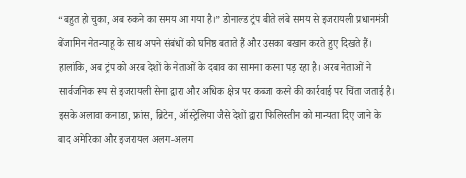“बहुत हो चुका, अब रुकने का समय आ गया है।” डोनाल्ड ट्रंप बीते लंबे समय से इजरायली प्रधानमंत्री बेंजामिन नेतन्याहू के साथ अपने संबंधों को घनिष्ठ बताते हैं और उसका बखान करते हुए दिखते हैं। हालांकि, अब ट्रंप को अरब देशों के नेताओं के दबाव का सामना करना पड़ रहा है। अरब नेताओं ने सार्वजनिक रूप से इजरायली सेना द्वारा और अधिक क्षेत्र पर कब्जा करने की कार्रवाई पर चिंता जताई है। इसके अलावा कनाडा, फ्रांस, ब्रिटेन, ऑस्ट्रेलिया जैसे देशों द्वारा फिलिस्तीन को मान्यता दिए जाने के बाद अमेरिका और इजरायल अलग-अलग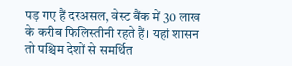पड़ गए हैं दरअसल, वेस्ट बैंक में 30 लाख के करीब फिलिस्तीनी रहते हैं। यहां शासन तो पश्चिम देशों से समर्थित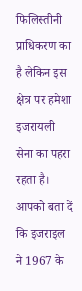फिलिस्तीनी प्राधिकरण का है लेकिन इस क्षेत्र पर हमेशा इजरायली सेना का पहरा रहता है। आपको बता दें कि इजराइल ने 1967 के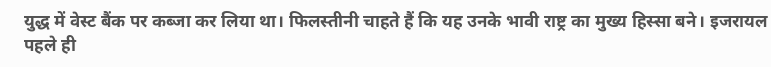युद्ध में वेस्ट बैंक पर कब्जा कर लिया था। फिलस्तीनी चाहते हैं कि यह उनके भावी राष्ट्र का मुख्य हिस्सा बने। इजरायल पहले ही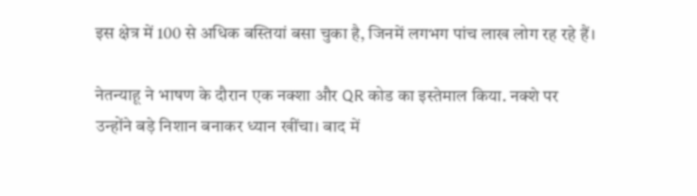इस क्षेत्र में 100 से अधिक बस्तियां बसा चुका है, जिनमें लगभग पांच लाख लोग रह रहे हैं।

नेतन्याहू ने भाषण के दौरान एक नक्शा और QR कोड का इस्तेमाल किया. नक्शे पर उन्होंने बड़े निशान बनाकर ध्यान खींचा। बाद में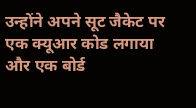उन्होंने अपने सूट जैकेट पर एक क्यूआर कोड लगाया और एक बोर्ड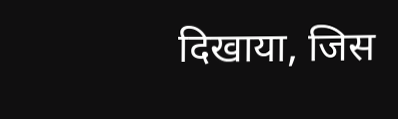दिखाया, जिस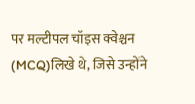पर मल्टीपल चॉइस क्वेश्चन (MCQ)लिखे थे, जिसे उन्होंने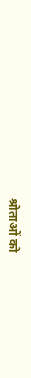श्रोताओं को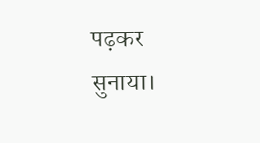पढ़कर सुनाया।